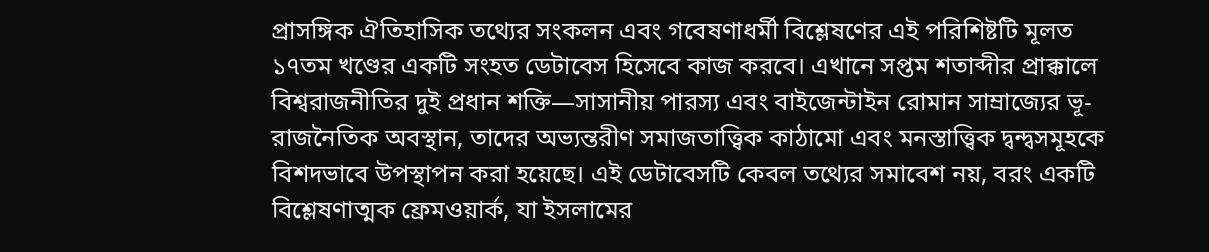প্রাসঙ্গিক ঐতিহাসিক তথ্যের সংকলন এবং গবেষণাধর্মী বিশ্লেষণের এই পরিশিষ্টটি মূলত ১৭তম খণ্ডের একটি সংহত ডেটাবেস হিসেবে কাজ করবে। এখানে সপ্তম শতাব্দীর প্রাক্কালে বিশ্বরাজনীতির দুই প্রধান শক্তি—সাসানীয় পারস্য এবং বাইজেন্টাইন রোমান সাম্রাজ্যের ভূ-রাজনৈতিক অবস্থান, তাদের অভ্যন্তরীণ সমাজতাত্ত্বিক কাঠামো এবং মনস্তাত্ত্বিক দ্বন্দ্বসমূহকে বিশদভাবে উপস্থাপন করা হয়েছে। এই ডেটাবেসটি কেবল তথ্যের সমাবেশ নয়, বরং একটি বিশ্লেষণাত্মক ফ্রেমওয়ার্ক, যা ইসলামের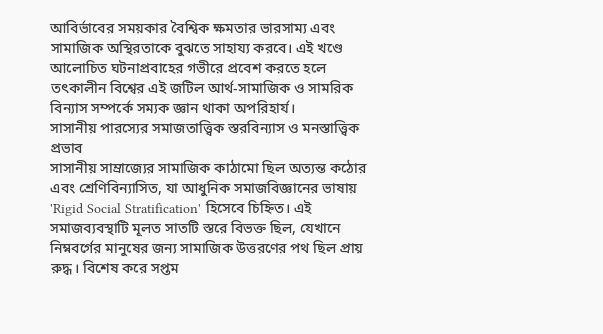আবির্ভাবের সময়কার বৈশ্বিক ক্ষমতার ভারসাম্য এবং সামাজিক অস্থিরতাকে বুঝতে সাহায্য করবে। এই খণ্ডে আলোচিত ঘটনাপ্রবাহের গভীরে প্রবেশ করতে হলে তৎকালীন বিশ্বের এই জটিল আর্থ-সামাজিক ও সামরিক বিন্যাস সম্পর্কে সম্যক জ্ঞান থাকা অপরিহার্য।
সাসানীয় পারস্যের সমাজতাত্ত্বিক স্তরবিন্যাস ও মনস্তাত্ত্বিক প্রভাব
সাসানীয় সাম্রাজ্যের সামাজিক কাঠামো ছিল অত্যন্ত কঠোর এবং শ্রেণিবিন্যাসিত, যা আধুনিক সমাজবিজ্ঞানের ভাষায় 'Rigid Social Stratification' হিসেবে চিহ্নিত। এই সমাজব্যবস্থাটি মূলত সাতটি স্তরে বিভক্ত ছিল, যেখানে নিম্নবর্গের মানুষের জন্য সামাজিক উত্তরণের পথ ছিল প্রায় রুদ্ধ। বিশেষ করে সপ্তম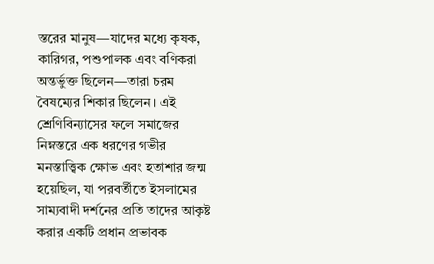স্তরের মানুষ—যাদের মধ্যে কৃষক, কারিগর, পশুপালক এবং বণিকরা অন্তর্ভুক্ত ছিলেন—তারা চরম বৈষম্যের শিকার ছিলেন। এই শ্রেণিবিন্যাসের ফলে সমাজের নিম্নস্তরে এক ধরণের গভীর মনস্তাত্ত্বিক ক্ষোভ এবং হতাশার জন্ম হয়েছিল, যা পরবর্তীতে ইসলামের সাম্যবাদী দর্শনের প্রতি তাদের আকৃষ্ট করার একটি প্রধান প্রভাবক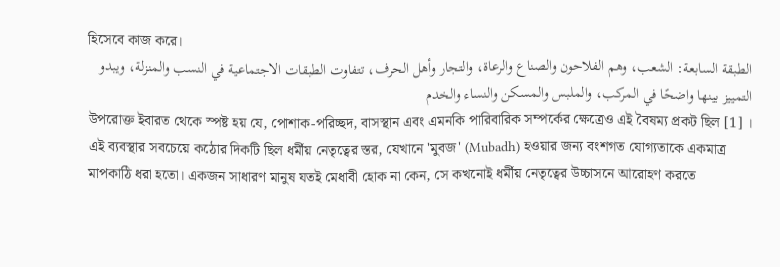হিসেবে কাজ করে।
الطبقة السابعة: الشعب، وهم الفلاحون والصناع والرعاة، والتجار وأهل الحرف، تتفاوت الطبقات الاجتماعية في النسب والمنزلة، ويبدو التمييز بينها واضحًا في المركب، والملبس والمسكن والنساء والخدم
উপরোক্ত ইবারত থেকে স্পষ্ট হয় যে, পোশাক-পরিচ্ছদ, বাসস্থান এবং এমনকি পারিবারিক সম্পর্কের ক্ষেত্রেও এই বৈষম্য প্রকট ছিল [1] । এই ব্যবস্থার সবচেয়ে কঠোর দিকটি ছিল ধর্মীয় নেতৃত্বের স্তর, যেখানে 'মুবজ' (Mubadh) হওয়ার জন্য বংশগত যোগ্যতাকে একমাত্র মাপকাঠি ধরা হতো। একজন সাধারণ মানুষ যতই মেধাবী হোক না কেন, সে কখনোই ধর্মীয় নেতৃত্বের উচ্চাসনে আরোহণ করতে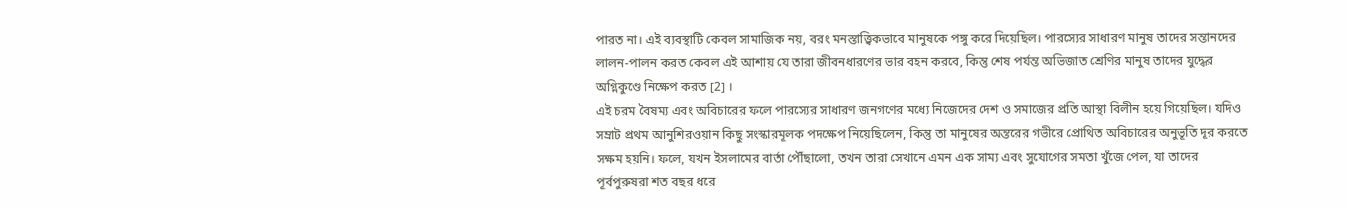পারত না। এই ব্যবস্থাটি কেবল সামাজিক নয়, বরং মনস্তাত্ত্বিকভাবে মানুষকে পঙ্গু করে দিয়েছিল। পারস্যের সাধারণ মানুষ তাদের সন্তানদের লালন-পালন করত কেবল এই আশায় যে তারা জীবনধারণের ভার বহন করবে, কিন্তু শেষ পর্যন্ত অভিজাত শ্রেণির মানুষ তাদের যুদ্ধের অগ্নিকুণ্ডে নিক্ষেপ করত [2] ।
এই চরম বৈষম্য এবং অবিচারের ফলে পারস্যের সাধারণ জনগণের মধ্যে নিজেদের দেশ ও সমাজের প্রতি আস্থা বিলীন হয়ে গিয়েছিল। যদিও সম্রাট প্রথম আনুশিরওয়ান কিছু সংস্কারমূলক পদক্ষেপ নিয়েছিলেন, কিন্তু তা মানুষের অন্তরের গভীরে প্রোথিত অবিচারের অনুভূতি দূর করতে সক্ষম হয়নি। ফলে, যখন ইসলামের বার্তা পৌঁছালো, তখন তারা সেখানে এমন এক সাম্য এবং সুযোগের সমতা খুঁজে পেল, যা তাদের পূর্বপুরুষরা শত বছর ধরে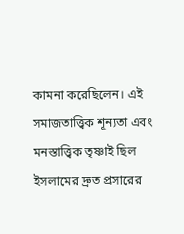কামনা করেছিলেন। এই সমাজতাত্ত্বিক শূন্যতা এবং মনস্তাত্ত্বিক তৃষ্ণাই ছিল ইসলামের দ্রুত প্রসারের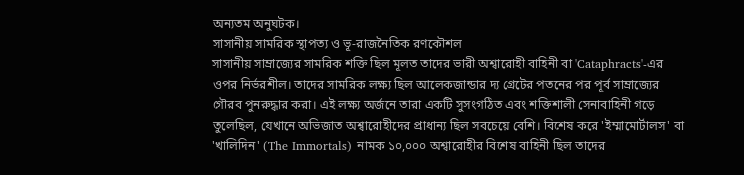অন্যতম অনুঘটক।
সাসানীয় সামরিক স্থাপত্য ও ভূ-রাজনৈতিক রণকৌশল
সাসানীয় সাম্রাজ্যের সামরিক শক্তি ছিল মূলত তাদের ভারী অশ্বারোহী বাহিনী বা 'Cataphracts'-এর ওপর নির্ভরশীল। তাদের সামরিক লক্ষ্য ছিল আলেকজান্ডার দ্য গ্রেটের পতনের পর পূর্ব সাম্রাজ্যের গৌরব পুনরুদ্ধার করা। এই লক্ষ্য অর্জনে তারা একটি সুসংগঠিত এবং শক্তিশালী সেনাবাহিনী গড়ে তুলেছিল, যেখানে অভিজাত অশ্বারোহীদের প্রাধান্য ছিল সবচেয়ে বেশি। বিশেষ করে 'ইম্মামোর্টালস' বা 'খালিদিন' (The Immortals) নামক ১০,০০০ অশ্বারোহীর বিশেষ বাহিনী ছিল তাদের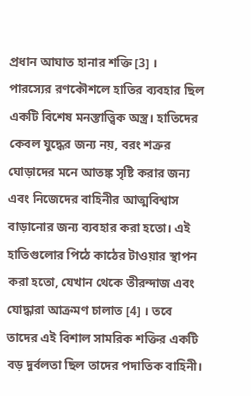প্রধান আঘাত হানার শক্তি [3] ।
পারস্যের রণকৌশলে হাতির ব্যবহার ছিল একটি বিশেষ মনস্তাত্ত্বিক অস্ত্র। হাতিদের কেবল যুদ্ধের জন্য নয়, বরং শত্রুর ঘোড়াদের মনে আতঙ্ক সৃষ্টি করার জন্য এবং নিজেদের বাহিনীর আত্মবিশ্বাস বাড়ানোর জন্য ব্যবহার করা হতো। এই হাতিগুলোর পিঠে কাঠের টাওয়ার স্থাপন করা হতো, যেখান থেকে তীরন্দাজ এবং যোদ্ধারা আক্রমণ চালাত [4] । তবে তাদের এই বিশাল সামরিক শক্তির একটি বড় দুর্বলতা ছিল তাদের পদাতিক বাহিনী।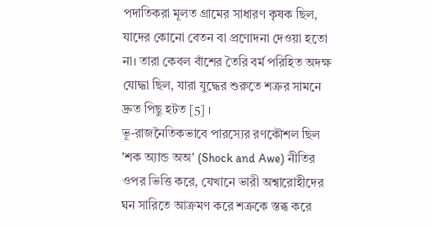পদাতিকরা মূলত গ্রামের সাধারণ কৃষক ছিল, যাদের কোনো বেতন বা প্রণোদনা দেওয়া হতো না। তারা কেবল বাঁশের তৈরি বর্ম পরিহিত অদক্ষ যোদ্ধা ছিল, যারা যুদ্ধের শুরুতে শত্রুর সামনে দ্রুত পিছু হটত [5] ।
ভূ-রাজনৈতিকভাবে পারস্যের রণকৌশল ছিল 'শক অ্যান্ড অঅ' (Shock and Awe) নীতির ওপর ভিত্তি করে, যেখানে ভারী অশ্বারোহীদের ঘন সারিতে আক্রমণ করে শত্রুকে স্তব্ধ করে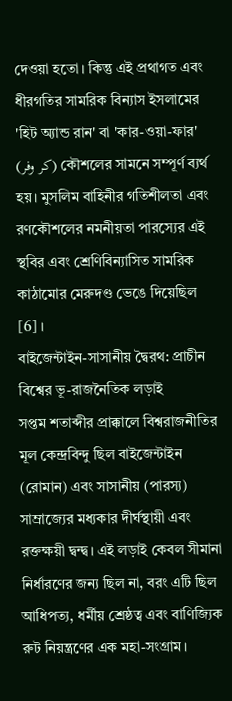দেওয়া হতো। কিন্তু এই প্রথাগত এবং ধীরগতির সামরিক বিন্যাস ইসলামের 'হিট অ্যান্ড রান' বা 'কার-ওয়া-ফার' (كر وفر) কৌশলের সামনে সম্পূর্ণ ব্যর্থ হয়। মুসলিম বাহিনীর গতিশীলতা এবং রণকৌশলের নমনীয়তা পারস্যের এই স্থবির এবং শ্রেণিবিন্যাসিত সামরিক কাঠামোর মেরুদণ্ড ভেঙে দিয়েছিল [6] ।
বাইজেন্টাইন-সাসানীয় দ্বৈরথ: প্রাচীন বিশ্বের ভূ-রাজনৈতিক লড়াই
সপ্তম শতাব্দীর প্রাক্কালে বিশ্বরাজনীতির মূল কেন্দ্রবিন্দু ছিল বাইজেন্টাইন (রোমান) এবং সাসানীয় (পারস্য) সাম্রাজ্যের মধ্যকার দীর্ঘস্থায়ী এবং রক্তক্ষয়ী দ্বন্দ্ব। এই লড়াই কেবল সীমানা নির্ধারণের জন্য ছিল না, বরং এটি ছিল আধিপত্য, ধর্মীয় শ্রেষ্ঠত্ব এবং বাণিজ্যিক রুট নিয়ন্ত্রণের এক মহা-সংগ্রাম।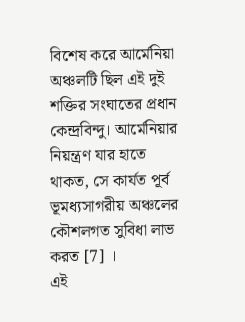বিশেষ করে আর্মেনিয়া অঞ্চলটি ছিল এই দুই শক্তির সংঘাতের প্রধান কেন্দ্রবিন্দু। আর্মেনিয়ার নিয়ন্ত্রণ যার হাতে থাকত, সে কার্যত পূর্ব ভূমধ্যসাগরীয় অঞ্চলের কৌশলগত সুবিধা লাভ করত [7] ।
এই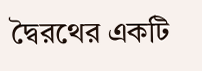দ্বৈরথের একটি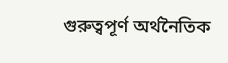গুরুত্বপূর্ণ অর্থনৈতিক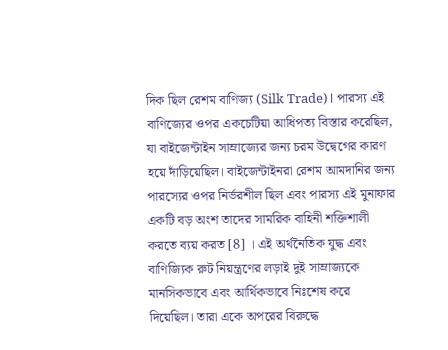দিক ছিল রেশম বাণিজ্য (Silk Trade)। পারস্য এই বাণিজ্যের ওপর একচেটিয়া আধিপত্য বিস্তার করেছিল, যা বাইজেন্টাইন সাম্রাজ্যের জন্য চরম উদ্বেগের কারণ হয়ে দাঁড়িয়েছিল। বাইজেন্টাইনরা রেশম আমদানির জন্য পারস্যের ওপর নির্ভরশীল ছিল এবং পারস্য এই মুনাফার একটি বড় অংশ তাদের সামরিক বাহিনী শক্তিশালী করতে ব্যয় করত [8] । এই অর্থনৈতিক যুদ্ধ এবং বাণিজ্যিক রুট নিয়ন্ত্রণের লড়াই দুই সাম্রাজ্যকে মানসিকভাবে এবং আর্থিকভাবে নিঃশেষ করে দিয়েছিল। তারা একে অপরের বিরুদ্ধে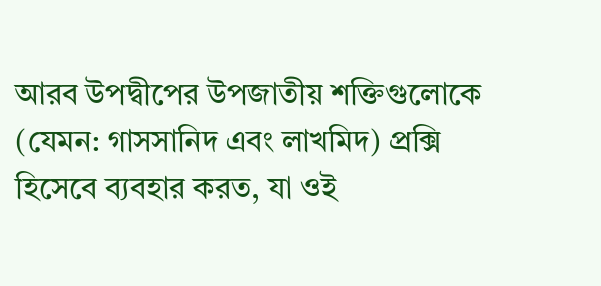আরব উপদ্বীপের উপজাতীয় শক্তিগুলোকে (যেমন: গাসসানিদ এবং লাখমিদ) প্রক্সি হিসেবে ব্যবহার করত, যা ওই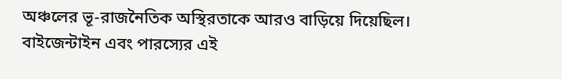অঞ্চলের ভূ-রাজনৈতিক অস্থিরতাকে আরও বাড়িয়ে দিয়েছিল।
বাইজেন্টাইন এবং পারস্যের এই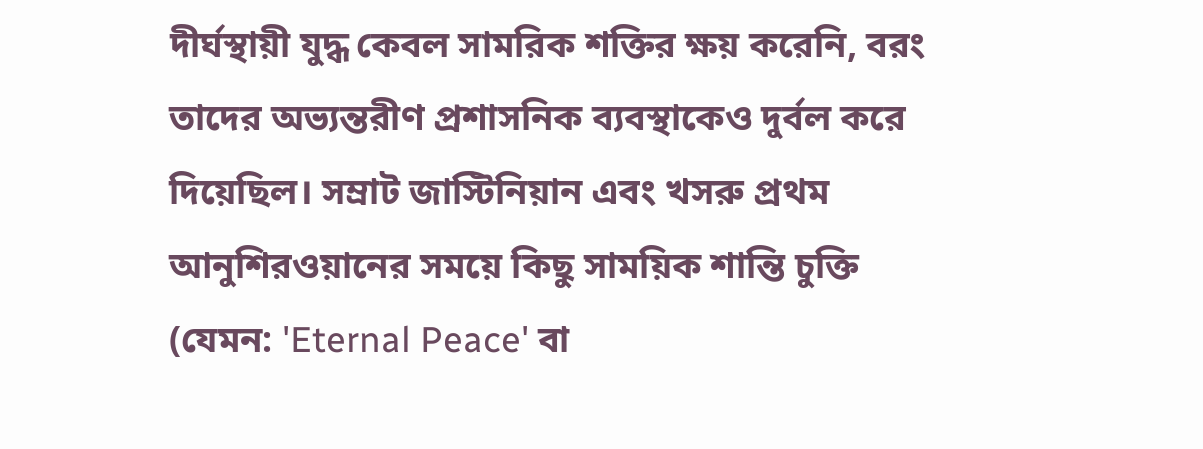দীর্ঘস্থায়ী যুদ্ধ কেবল সামরিক শক্তির ক্ষয় করেনি, বরং তাদের অভ্যন্তরীণ প্রশাসনিক ব্যবস্থাকেও দুর্বল করে দিয়েছিল। সম্রাট জাস্টিনিয়ান এবং খসরু প্রথম আনুশিরওয়ানের সময়ে কিছু সাময়িক শান্তি চুক্তি (যেমন: 'Eternal Peace' বা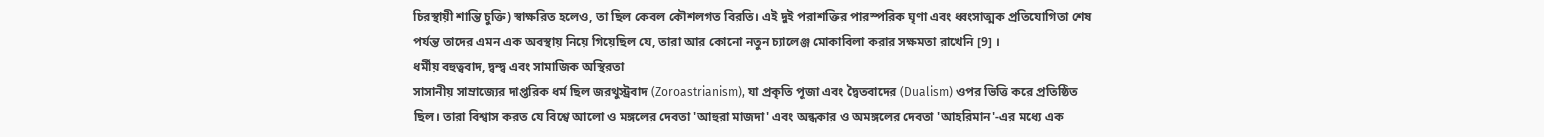চিরস্থায়ী শান্তি চুক্তি) স্বাক্ষরিত হলেও, তা ছিল কেবল কৌশলগত বিরতি। এই দুই পরাশক্তির পারস্পরিক ঘৃণা এবং ধ্বংসাত্মক প্রতিযোগিতা শেষ পর্যন্ত তাদের এমন এক অবস্থায় নিয়ে গিয়েছিল যে, তারা আর কোনো নতুন চ্যালেঞ্জ মোকাবিলা করার সক্ষমতা রাখেনি [9] ।
ধর্মীয় বহুত্ববাদ, দ্বন্দ্ব এবং সামাজিক অস্থিরতা
সাসানীয় সাম্রাজ্যের দাপ্তরিক ধর্ম ছিল জরথুস্ট্রবাদ (Zoroastrianism), যা প্রকৃতি পূজা এবং দ্বৈতবাদের (Dualism) ওপর ভিত্তি করে প্রতিষ্ঠিত ছিল। তারা বিশ্বাস করত যে বিশ্বে আলো ও মঙ্গলের দেবতা 'আহুরা মাজদা' এবং অন্ধকার ও অমঙ্গলের দেবতা 'আহরিমান'-এর মধ্যে এক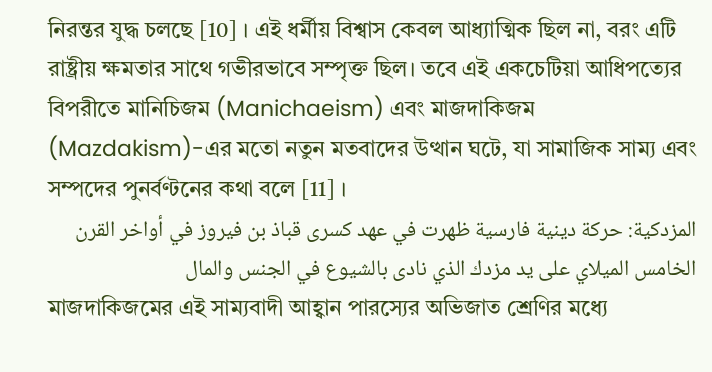নিরন্তর যুদ্ধ চলছে [10] । এই ধর্মীয় বিশ্বাস কেবল আধ্যাত্মিক ছিল না, বরং এটি রাষ্ট্রীয় ক্ষমতার সাথে গভীরভাবে সম্পৃক্ত ছিল। তবে এই একচেটিয়া আধিপত্যের বিপরীতে মানিচিজম (Manichaeism) এবং মাজদাকিজম (Mazdakism)-এর মতো নতুন মতবাদের উত্থান ঘটে, যা সামাজিক সাম্য এবং সম্পদের পুনর্বণ্টনের কথা বলে [11] ।
المزدكية: حركة دينية فارسية ظهرت في عهد كسرى قباذ بن فيروز في أواخر القرن الخامس الميلاي على يد مزدك الذي نادى بالشيوع في الجنس والمال
মাজদাকিজমের এই সাম্যবাদী আহ্বান পারস্যের অভিজাত শ্রেণির মধ্যে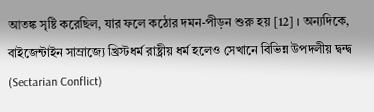আতঙ্ক সৃষ্টি করেছিল, যার ফলে কঠোর দমন-পীড়ন শুরু হয় [12] । অন্যদিকে, বাইজেন্টাইন সাম্রাজ্যে খ্রিস্টধর্ম রাষ্ট্রীয় ধর্ম হলেও সেখানে বিভিন্ন উপদলীয় দ্বন্দ্ব (Sectarian Conflict)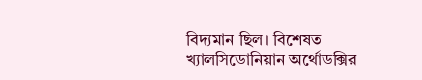বিদ্যমান ছিল। বিশেষত খ্যালসিডোনিয়ান অর্থোডক্সির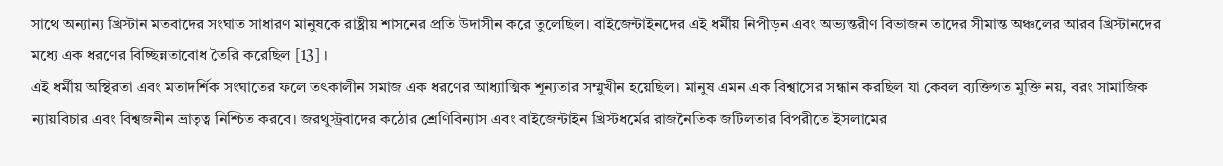সাথে অন্যান্য খ্রিস্টান মতবাদের সংঘাত সাধারণ মানুষকে রাষ্ট্রীয় শাসনের প্রতি উদাসীন করে তুলেছিল। বাইজেন্টাইনদের এই ধর্মীয় নিপীড়ন এবং অভ্যন্তরীণ বিভাজন তাদের সীমান্ত অঞ্চলের আরব খ্রিস্টানদের মধ্যে এক ধরণের বিচ্ছিন্নতাবোধ তৈরি করেছিল [13] ।
এই ধর্মীয় অস্থিরতা এবং মতাদর্শিক সংঘাতের ফলে তৎকালীন সমাজ এক ধরণের আধ্যাত্মিক শূন্যতার সম্মুখীন হয়েছিল। মানুষ এমন এক বিশ্বাসের সন্ধান করছিল যা কেবল ব্যক্তিগত মুক্তি নয়, বরং সামাজিক ন্যায়বিচার এবং বিশ্বজনীন ভ্রাতৃত্ব নিশ্চিত করবে। জরথুস্ট্রবাদের কঠোর শ্রেণিবিন্যাস এবং বাইজেন্টাইন খ্রিস্টধর্মের রাজনৈতিক জটিলতার বিপরীতে ইসলামের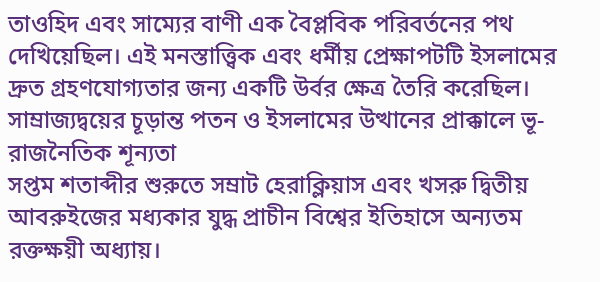তাওহিদ এবং সাম্যের বাণী এক বৈপ্লবিক পরিবর্তনের পথ দেখিয়েছিল। এই মনস্তাত্ত্বিক এবং ধর্মীয় প্রেক্ষাপটটি ইসলামের দ্রুত গ্রহণযোগ্যতার জন্য একটি উর্বর ক্ষেত্র তৈরি করেছিল।
সাম্রাজ্যদ্বয়ের চূড়ান্ত পতন ও ইসলামের উত্থানের প্রাক্কালে ভূ-রাজনৈতিক শূন্যতা
সপ্তম শতাব্দীর শুরুতে সম্রাট হেরাক্লিয়াস এবং খসরু দ্বিতীয় আবরুইজের মধ্যকার যুদ্ধ প্রাচীন বিশ্বের ইতিহাসে অন্যতম রক্তক্ষয়ী অধ্যায়।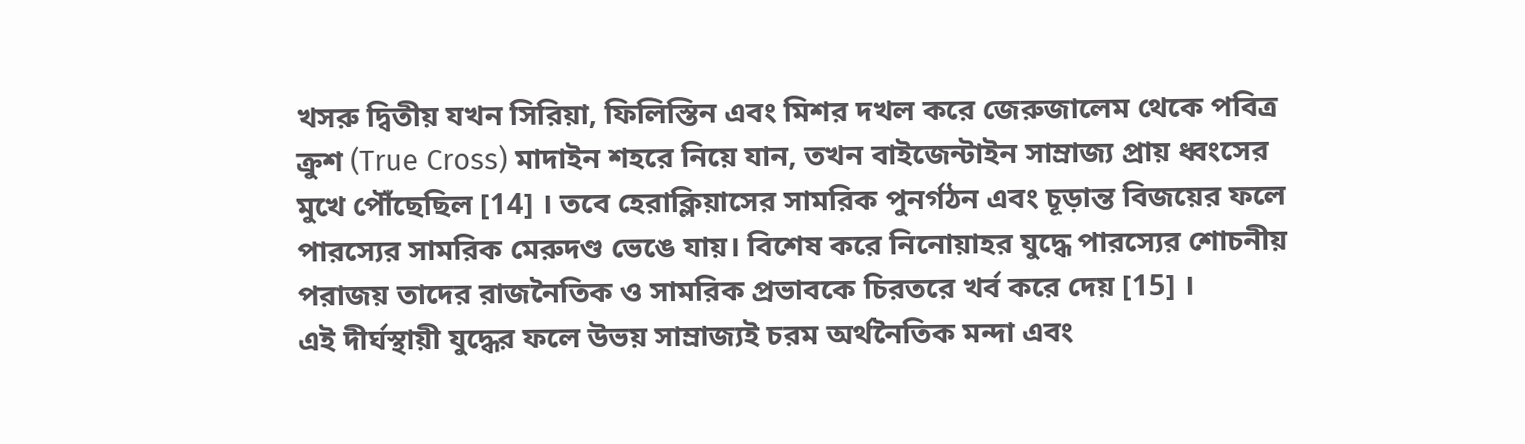খসরু দ্বিতীয় যখন সিরিয়া, ফিলিস্তিন এবং মিশর দখল করে জেরুজালেম থেকে পবিত্র ক্রুশ (True Cross) মাদাইন শহরে নিয়ে যান, তখন বাইজেন্টাইন সাম্রাজ্য প্রায় ধ্বংসের মুখে পৌঁছেছিল [14] । তবে হেরাক্লিয়াসের সামরিক পুনর্গঠন এবং চূড়ান্ত বিজয়ের ফলে পারস্যের সামরিক মেরুদণ্ড ভেঙে যায়। বিশেষ করে নিনোয়াহর যুদ্ধে পারস্যের শোচনীয় পরাজয় তাদের রাজনৈতিক ও সামরিক প্রভাবকে চিরতরে খর্ব করে দেয় [15] ।
এই দীর্ঘস্থায়ী যুদ্ধের ফলে উভয় সাম্রাজ্যই চরম অর্থনৈতিক মন্দা এবং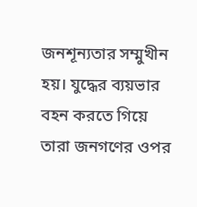জনশূন্যতার সম্মুখীন হয়। যুদ্ধের ব্যয়ভার বহন করতে গিয়ে তারা জনগণের ওপর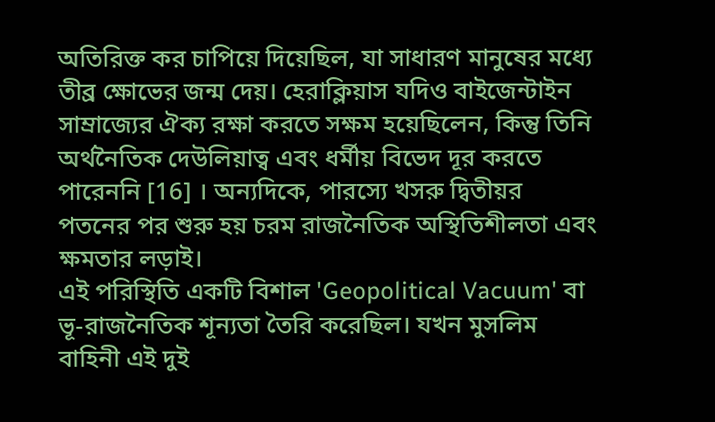অতিরিক্ত কর চাপিয়ে দিয়েছিল, যা সাধারণ মানুষের মধ্যে তীব্র ক্ষোভের জন্ম দেয়। হেরাক্লিয়াস যদিও বাইজেন্টাইন সাম্রাজ্যের ঐক্য রক্ষা করতে সক্ষম হয়েছিলেন, কিন্তু তিনি অর্থনৈতিক দেউলিয়াত্ব এবং ধর্মীয় বিভেদ দূর করতে পারেননি [16] । অন্যদিকে, পারস্যে খসরু দ্বিতীয়র পতনের পর শুরু হয় চরম রাজনৈতিক অস্থিতিশীলতা এবং ক্ষমতার লড়াই।
এই পরিস্থিতি একটি বিশাল 'Geopolitical Vacuum' বা ভূ-রাজনৈতিক শূন্যতা তৈরি করেছিল। যখন মুসলিম বাহিনী এই দুই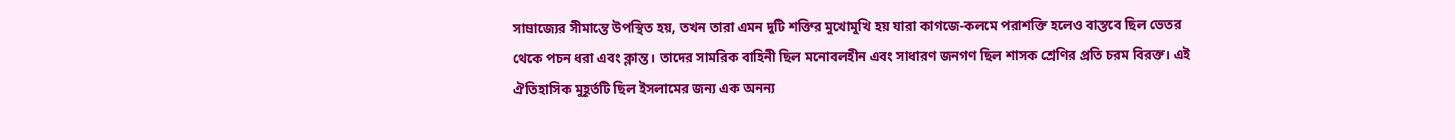সাম্রাজ্যের সীমান্তে উপস্থিত হয়, তখন তারা এমন দুটি শক্তির মুখোমুখি হয় যারা কাগজে-কলমে পরাশক্তি হলেও বাস্তবে ছিল ভেতর থেকে পচন ধরা এবং ক্লান্ত। তাদের সামরিক বাহিনী ছিল মনোবলহীন এবং সাধারণ জনগণ ছিল শাসক শ্রেণির প্রতি চরম বিরক্ত। এই ঐতিহাসিক মুহূর্তটি ছিল ইসলামের জন্য এক অনন্য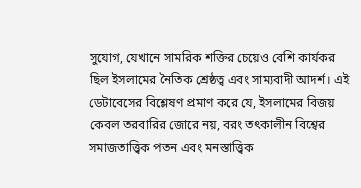সুযোগ, যেখানে সামরিক শক্তির চেয়েও বেশি কার্যকর ছিল ইসলামের নৈতিক শ্রেষ্ঠত্ব এবং সাম্যবাদী আদর্শ। এই ডেটাবেসের বিশ্লেষণ প্রমাণ করে যে, ইসলামের বিজয় কেবল তরবারির জোরে নয়, বরং তৎকালীন বিশ্বের সমাজতাত্ত্বিক পতন এবং মনস্তাত্ত্বিক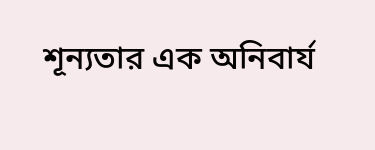শূন্যতার এক অনিবার্য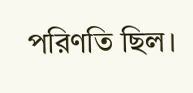পরিণতি ছিল।